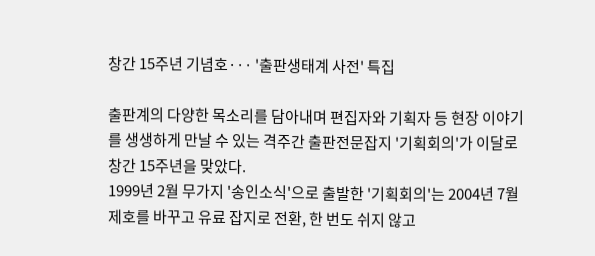창간 15주년 기념호··· '출판생태계 사전' 특집

출판계의 다양한 목소리를 담아내며 편집자와 기획자 등 현장 이야기를 생생하게 만날 수 있는 격주간 출판전문잡지 '기획회의'가 이달로 창간 15주년을 맞았다.
1999년 2월 무가지 '송인소식'으로 출발한 '기획회의'는 2004년 7월 제호를 바꾸고 유료 잡지로 전환, 한 번도 쉬지 않고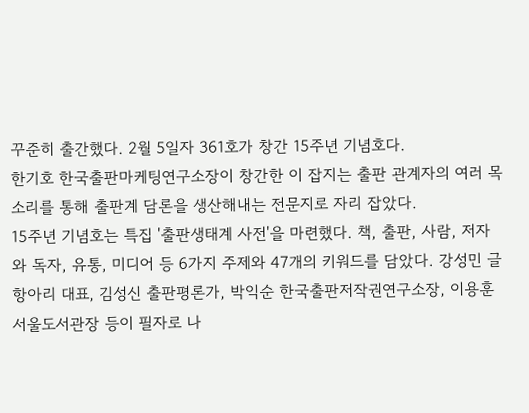꾸준히 출간했다. 2월 5일자 361호가 창간 15주년 기념호다.
한기호 한국출판마케팅연구소장이 창간한 이 잡지는 출판 관계자의 여러 목소리를 통해 출판계 담론을 생산해내는 전문지로 자리 잡았다.
15주년 기념호는 특집 '출판생태계 사전'을 마련했다. 책, 출판, 사람, 저자와 독자, 유통, 미디어 등 6가지 주제와 47개의 키워드를 담았다. 강성민 글항아리 대표, 김성신 출판평론가, 박익순 한국출판저작권연구소장, 이용훈 서울도서관장 등이 필자로 나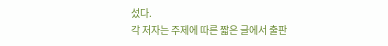섰다.
각 저자는 주제에 따른 짧은 글에서 출판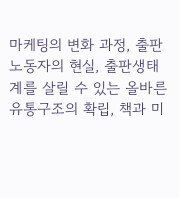마케팅의 변화 과정, 출판노동자의 현실, 출판생태계를 살릴 수 있는 올바른 유통구조의 확립, 책과 미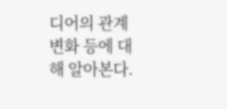디어의 관계 변화 등에 대해 알아본다.